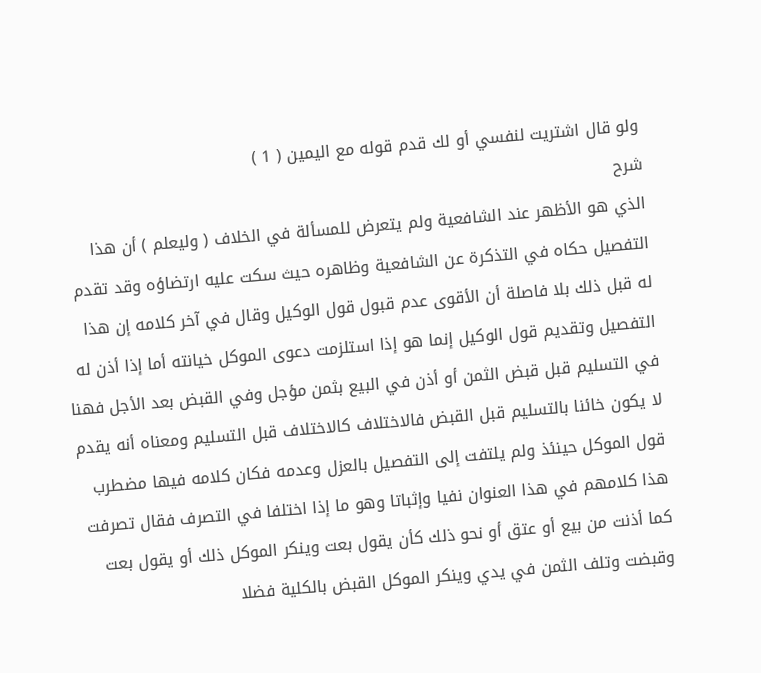ولو قال اشتريت لنفسي أو لك قدم قوله مع اليمين ( 1 )
شرح
الذي هو الأظهر عند الشافعية ولم يتعرض للمسألة في الخلاف ( وليعلم ) أن هذا التفصيل حكاه في التذكرة عن الشافعية وظاهره حيث سكت عليه ارتضاؤه وقد تقدم له قبل ذلك بلا فاصلة أن الأقوى عدم قبول قول الوكيل وقال في آخر كلامه إن هذا التفصيل وتقديم قول الوكيل إنما هو إذا استلزمت دعوى الموكل خيانته أما إذا أذن له في التسليم قبل قبض الثمن أو أذن في البيع بثمن مؤجل وفي القبض بعد الأجل فهنا لا يكون خائنا بالتسليم قبل القبض فالاختلاف كالاختلاف قبل التسليم ومعناه أنه يقدم قول الموكل حينئذ ولم يلتفت إلى التفصيل بالعزل وعدمه فكان كلامه فيها مضطرب هذا كلامهم في هذا العنوان نفيا وإثباتا وهو ما إذا اختلفا في التصرف فقال تصرفت كما أذنت من بيع أو عتق أو نحو ذلك كأن يقول بعت وينكر الموكل ذلك أو يقول بعت وقبضت وتلف الثمن في يدي وينكر الموكل القبض بالكلية فضلا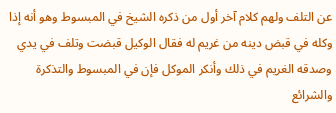عن التلف ولهم كلام آخر أول من ذكره الشيخ في المبسوط وهو أنه إذا وكله في قبض دينه من غريم له فقال الوكيل قبضت وتلف في يدي وصدقه الغريم في ذلك وأنكر الموكل فإن في المبسوط والتذكرة والشرائع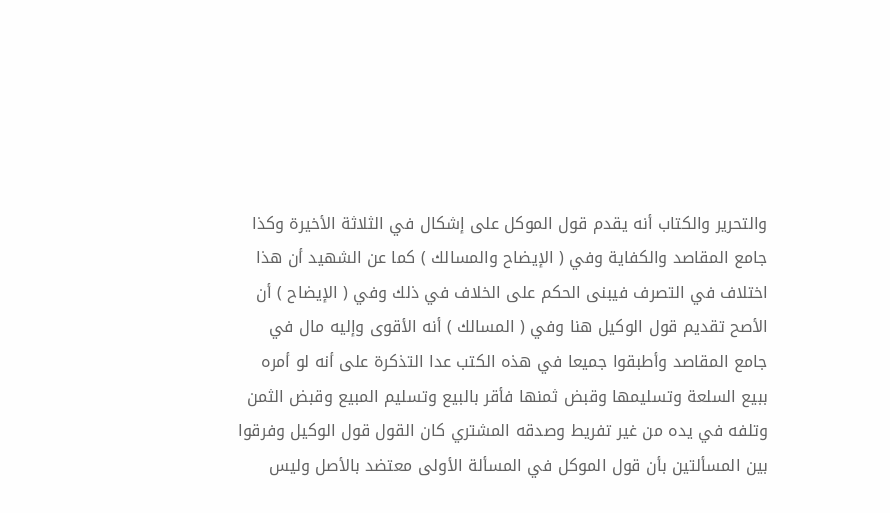والتحرير والكتاب أنه يقدم قول الموكل على إشكال في الثلاثة الأخيرة وكذا جامع المقاصد والكفاية وفي ( الإيضاح والمسالك ) كما عن الشهيد أن هذا اختلاف في التصرف فيبنى الحكم على الخلاف في ذلك وفي ( الإيضاح ) أن الأصح تقديم قول الوكيل هنا وفي ( المسالك ) أنه الأقوى وإليه مال في جامع المقاصد وأطبقوا جميعا في هذه الكتب عدا التذكرة على أنه لو أمره ببيع السلعة وتسليمها وقبض ثمنها فأقر بالبيع وتسليم المبيع وقبض الثمن وتلفه في يده من غير تفريط وصدقه المشتري كان القول قول الوكيل وفرقوا بين المسألتين بأن قول الموكل في المسألة الأولى معتضد بالأصل وليس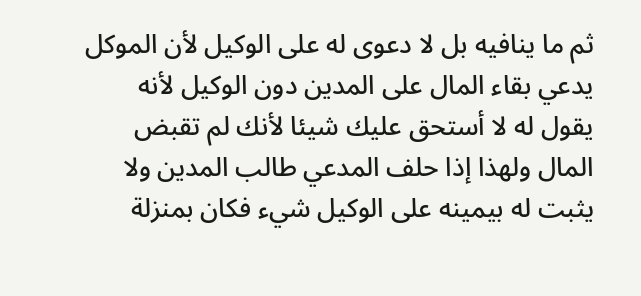ثم ما ينافيه بل لا دعوى له على الوكيل لأن الموكل يدعي بقاء المال على المدين دون الوكيل لأنه يقول له لا أستحق عليك شيئا لأنك لم تقبض المال ولهذا إذا حلف المدعي طالب المدين ولا يثبت له بيمينه على الوكيل شيء فكان بمنزلة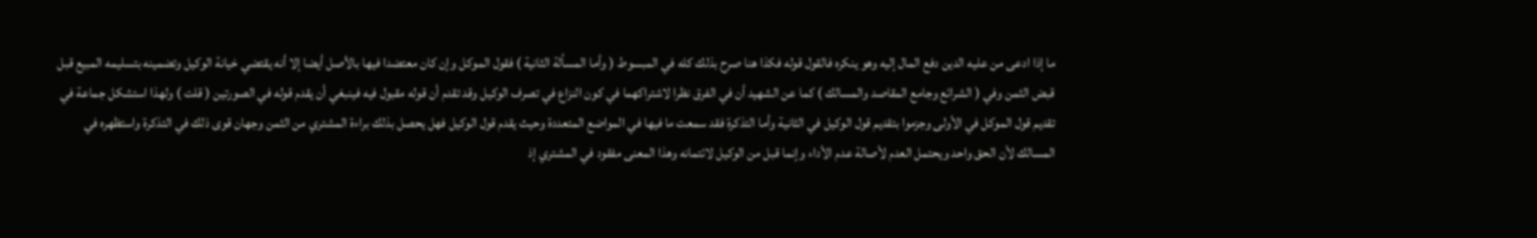ما إذا ادعى من عليه الدين دفع المال إليه وهو ينكره فالقول قوله فكذا هنا صرح بذلك كله في المبسوط ( وأما المسألة الثانية ) فقول الموكل وإن كان معتضدا فيها بالأصل أيضا إلا أنه يقتضي خيانة الوكيل وتضمينه بتسليمه المبيع قبل قبض الثمن وفي ( الشرائع وجامع المقاصد والمسالك ) كما عن الشهيد أن في الفرق نظرا لاشتراكهما في كون النزاع في تصرف الوكيل وقد تقدم أن قوله مقبول فيه فينبغي أن يقدم قوله في الصورتين ( قلت ) ولهذا استشكل جماعة في تقديم قول الموكل في الأولى وجزموا بتقديم قول الوكيل في الثانية وأما التذكرة فقد سمعت ما فيها في المواضع المتعددة وحيث يقدم قول الوكيل فهل يحصل بذلك براءة المشتري من الثمن وجهان قوى ذلك في التذكرة واستظهره في المسالك لأن الحق واحد ويحتمل العدم لأصالة عدم الأداء وإنما قبل من الوكيل لائتمانه وهذا المعنى مفقود في المشتري إذ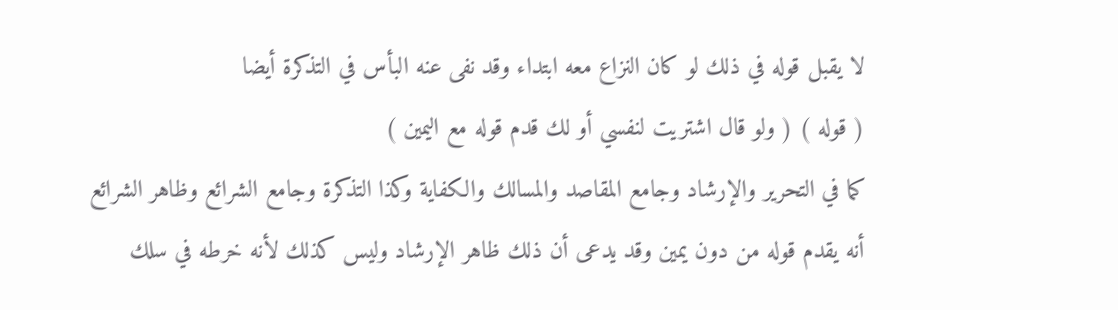لا يقبل قوله في ذلك لو كان النزاع معه ابتداء وقد نفى عنه البأس في التذكرة أيضا
( قوله ) ( ولو قال اشتريت لنفسي أو لك قدم قوله مع اليمين )
كما في التحرير والإرشاد وجامع المقاصد والمسالك والكفاية وكذا التذكرة وجامع الشرائع وظاهر الشرائع أنه يقدم قوله من دون يمين وقد يدعى أن ذلك ظاهر الإرشاد وليس كذلك لأنه خرطه في سلك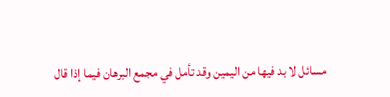مسائل لا بد فيها من اليمين وقد تأمل في مجمع البرهان فيما إذا قال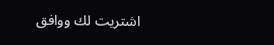اشتريت لك ووافق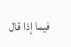فيما إذا قال